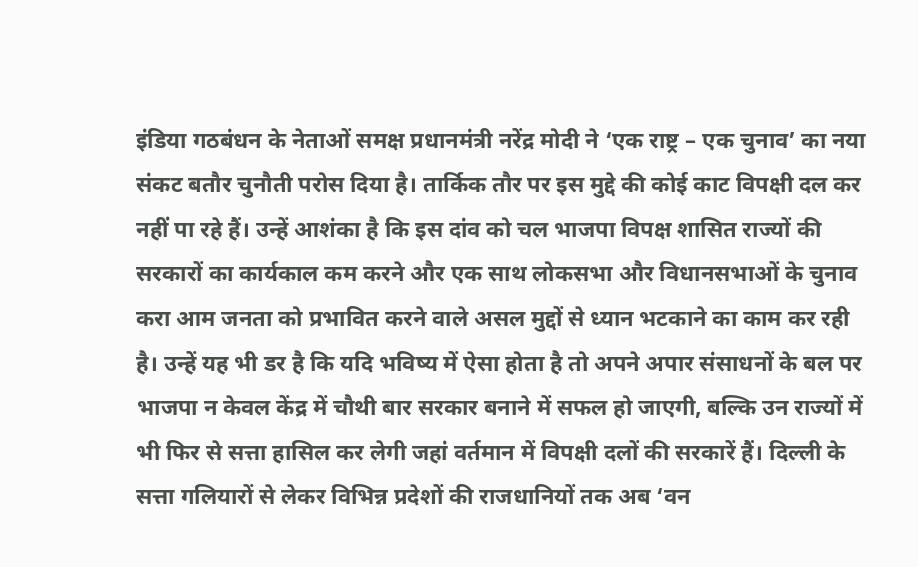इंडिया गठबंधन के नेताओं समक्ष प्रधानमंत्री नरेंद्र मोदी ने ‘एक राष्ट्र – एक चुनाव’ का नया संकट बतौर चुनौती परोस दिया है। तार्किक तौर पर इस मुद्दे की कोई काट विपक्षी दल कर नहीं पा रहे हैं। उन्हें आशंका है कि इस दांव को चल भाजपा विपक्ष शासित राज्यों की सरकारों का कार्यकाल कम करने और एक साथ लोकसभा और विधानसभाओं के चुनाव करा आम जनता को प्रभावित करने वाले असल मुद्दों से ध्यान भटकाने का काम कर रही है। उन्हें यह भी डर है कि यदि भविष्य में ऐसा होता है तो अपने अपार संसाधनों के बल पर भाजपा न केवल केंद्र में चौथी बार सरकार बनाने में सफल हो जाएगी, बल्कि उन राज्यों में भी फिर से सत्ता हासिल कर लेगी जहां वर्तमान में विपक्षी दलों की सरकारें हैं। दिल्ली के सत्ता गलियारों से लेकर विभिन्न प्रदेशों की राजधानियों तक अब ‘वन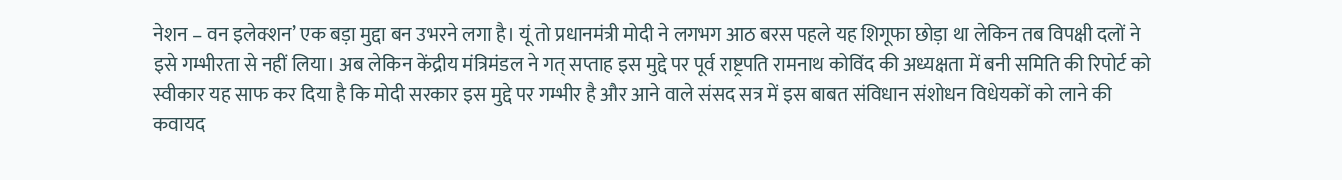नेशन – वन इलेक्शन’ एक बड़ा मुद्दा बन उभरने लगा है। यूं तो प्रधानमंत्री मोदी ने लगभग आठ बरस पहले यह शिगूफा छोड़ा था लेकिन तब विपक्षी दलों ने इसे गम्भीरता से नहीं लिया। अब लेकिन केंद्रीय मंत्रिमंडल ने गत् सप्ताह इस मुद्दे पर पूर्व राष्ट्रपति रामनाथ कोविंद की अध्यक्षता में बनी समिति की रिपोर्ट को स्वीकार यह साफ कर दिया है कि मोदी सरकार इस मुद्दे पर गम्भीर है और आने वाले संसद सत्र में इस बाबत संविधान संशोधन विधेयकों को लाने की कवायद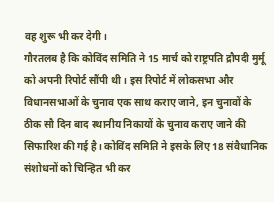वह शुरू भी कर देगी।
गौरतलब है कि कोविंद समिति ने 15 मार्च को राष्ट्रपति द्रौपदी मुर्मू को अपनी रिपोर्ट सौंपी थी। इस रिपोर्ट में लोकसभा और विधानसभाओं के चुनाव एक साथ कराए जाने, इन चुनावों के ठीक सौ दिन बाद स्थानीय निकायों के चुनाव कराए जाने की सिफारिश की गई है। कोविंद समिति ने इसके लिए 18 संवैधानिक संशोधनों को चिन्हित भी कर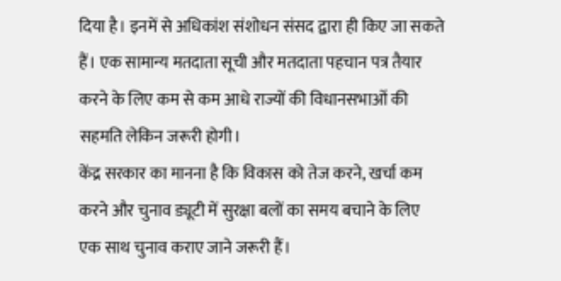दिया है। इनमें से अधिकांश संशोधन संसद द्वारा ही किए जा सकते हैं। एक सामान्य मतदाता सूची और मतदाता पहचान पत्र तैयार करने के लिए कम से कम आधे राज्यों की विधानसभाओं की सहमति लेकिन जरूरी होगी।
केंद्र सरकार का मानना है कि विकास को तेज करने, खर्चा कम करने और चुनाव ड्यूटी में सुरक्षा बलों का समय बचाने के लिए एक साथ चुनाव कराए जाने जरूरी हैं।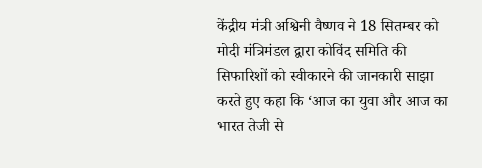केंद्रीय मंत्री अश्विनी वैष्णव ने 18 सितम्बर को मोदी मंत्रिमंडल द्वारा कोविंद समिति की सिफारिशों को स्वीकारने की जानकारी साझा करते हुए कहा कि ‘आज का युवा और आज का भारत तेजी से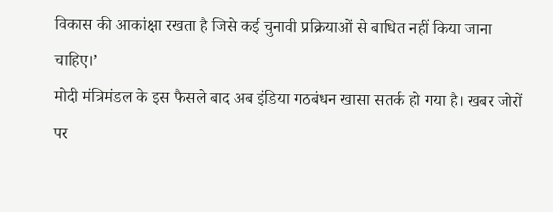विकास की आकांक्षा रखता है जिसे कई चुनावी प्रक्रियाओं से बाधित नहीं किया जाना चाहिए।’
मोदी मंत्रिमंडल के इस फैसले बाद अब इंडिया गठबंधन खासा सतर्क हो गया है। खबर जोरों पर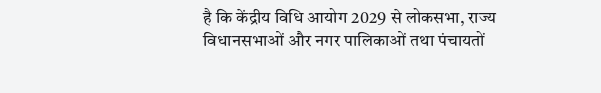है कि केंद्रीय विधि आयोग 2029 से लोकसभा, राज्य विधानसभाओं और नगर पालिकाओं तथा पंचायतों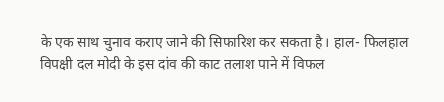के एक साथ चुनाव कराए जाने की सिफारिश कर सकता है। हाल- फिलहाल विपक्षी दल मोदी के इस दांव की काट तलाश पाने में विफल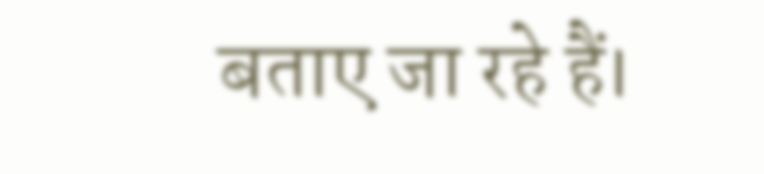बताए जा रहे हैं।